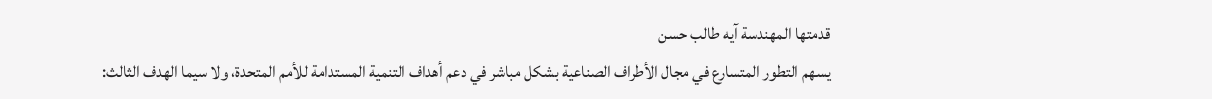قدمتها المهندسة آيه طالب حسن
يسهم التطور المتسارع في مجال الأطراف الصناعية بشكل مباشر في دعم أهداف التنمية المستدامة للأمم المتحدة، ولا سيما الهدف الثالث: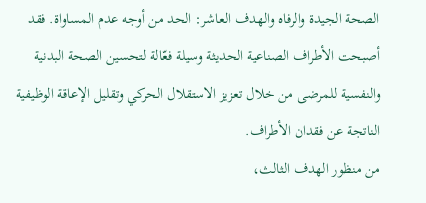الصحة الجيدة والرفاه والهدف العاشر: الحد من أوجه عدم المساواة. فقد أصبحت الأطراف الصناعية الحديثة وسيلة فعّالة لتحسين الصحة البدنية والنفسية للمرضى من خلال تعزيز الاستقلال الحركي وتقليل الإعاقة الوظيفية الناتجة عن فقدان الأطراف.
من منظور الهدف الثالث،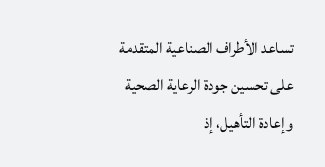تساعد الأطراف الصناعية المتقدمة على تحسين جودة الرعاية الصحية وإعادة التأهيل، إذ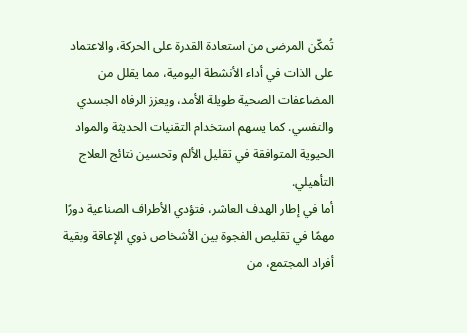تُمكّن المرضى من استعادة القدرة على الحركة، والاعتماد على الذات في أداء الأنشطة اليومية، مما يقلل من المضاعفات الصحية طويلة الأمد، ويعزز الرفاه الجسدي والنفسي. كما يسهم استخدام التقنيات الحديثة والمواد الحيوية المتوافقة في تقليل الألم وتحسين نتائج العلاج التأهيلي.
أما في إطار الهدف العاشر، فتؤدي الأطراف الصناعية دورًا مهمًا في تقليص الفجوة بين الأشخاص ذوي الإعاقة وبقية أفراد المجتمع، من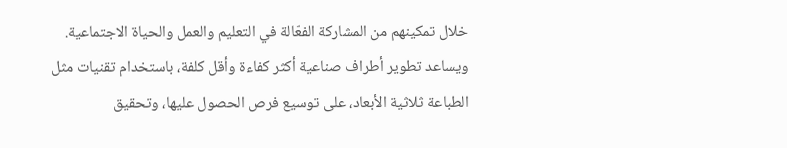خلال تمكينهم من المشاركة الفعّالة في التعليم والعمل والحياة الاجتماعية. ويساعد تطوير أطراف صناعية أكثر كفاءة وأقل كلفة، باستخدام تقنيات مثل الطباعة ثلاثية الأبعاد، على توسيع فرص الحصول عليها، وتحقيق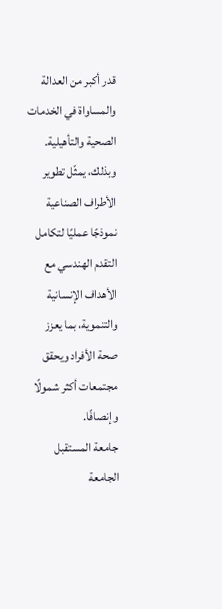قدر أكبر من العدالة والمساواة في الخدمات الصحية والتأهيلية.
وبذلك، يمثّل تطوير الأطراف الصناعية نموذجًا عمليًا لتكامل التقدم الهندسي مع الأهداف الإنسانية والتنموية، بما يعزز صحة الأفراد ويحقق مجتمعات أكثر شمولًا وإنصافًا.
جامعة المستقبل الجامعة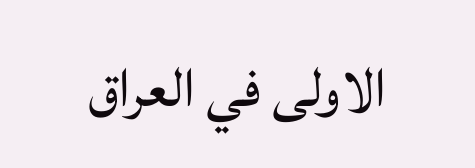الاولى في العراق